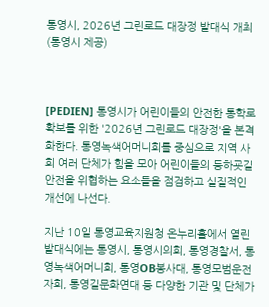통영시, 2026년 그린로드 대장정 발대식 개최 (통영시 제공)



[PEDIEN] 통영시가 어린이들의 안전한 통학로 확보를 위한 '2026년 그린로드 대장정'을 본격화한다. 통영녹색어머니회를 중심으로 지역 사회 여러 단체가 힘을 모아 어린이들의 등하굣길 안전을 위협하는 요소들을 점검하고 실질적인 개선에 나선다.

지난 10일 통영교육지원청 온누리홀에서 열린 발대식에는 통영시, 통영시의회, 통영경찰서, 통영녹색어머니회, 통영OB봉사대, 통영모범운전자회, 통영길문화연대 등 다양한 기관 및 단체가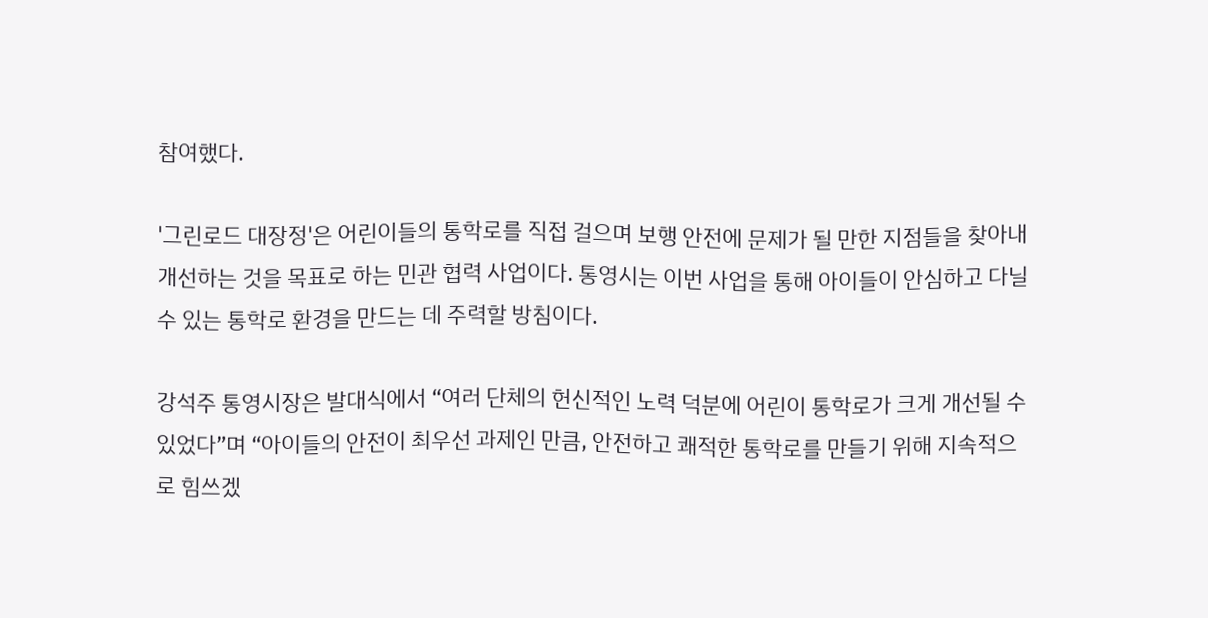참여했다.

'그린로드 대장정'은 어린이들의 통학로를 직접 걸으며 보행 안전에 문제가 될 만한 지점들을 찾아내 개선하는 것을 목표로 하는 민관 협력 사업이다. 통영시는 이번 사업을 통해 아이들이 안심하고 다닐 수 있는 통학로 환경을 만드는 데 주력할 방침이다.

강석주 통영시장은 발대식에서 “여러 단체의 헌신적인 노력 덕분에 어린이 통학로가 크게 개선될 수 있었다”며 “아이들의 안전이 최우선 과제인 만큼, 안전하고 쾌적한 통학로를 만들기 위해 지속적으로 힘쓰겠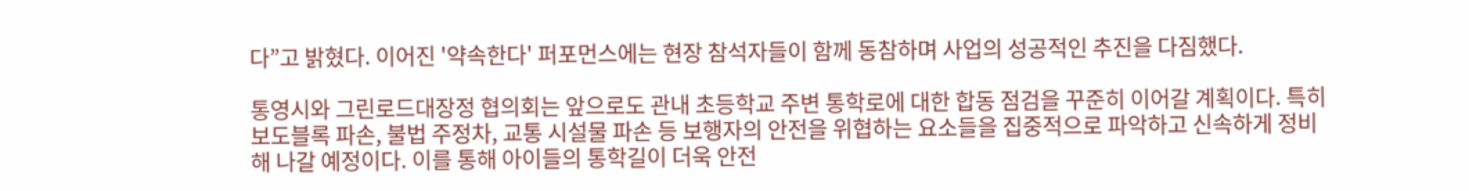다”고 밝혔다. 이어진 '약속한다' 퍼포먼스에는 현장 참석자들이 함께 동참하며 사업의 성공적인 추진을 다짐했다.

통영시와 그린로드대장정 협의회는 앞으로도 관내 초등학교 주변 통학로에 대한 합동 점검을 꾸준히 이어갈 계획이다. 특히 보도블록 파손, 불법 주정차, 교통 시설물 파손 등 보행자의 안전을 위협하는 요소들을 집중적으로 파악하고 신속하게 정비해 나갈 예정이다. 이를 통해 아이들의 통학길이 더욱 안전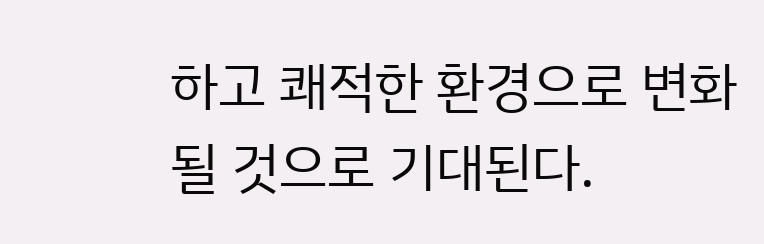하고 쾌적한 환경으로 변화될 것으로 기대된다.